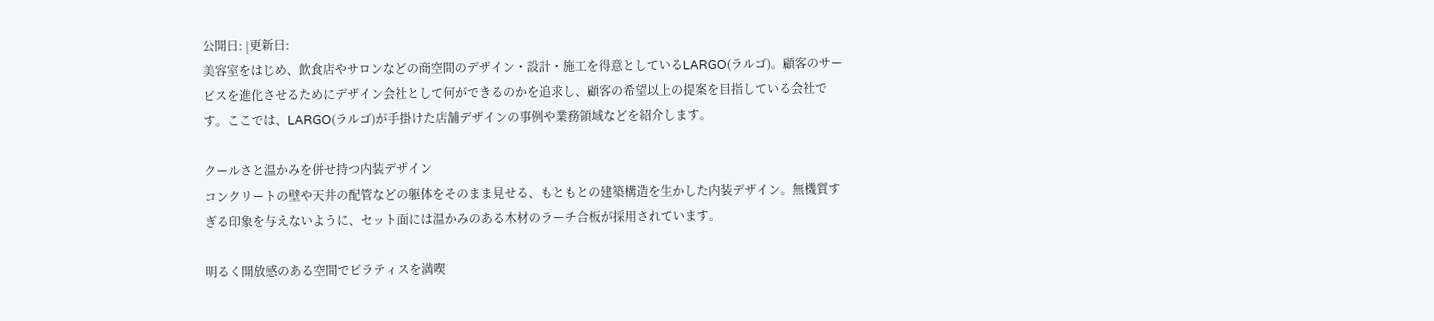公開日: |更新日:
美容室をはじめ、飲食店やサロンなどの商空間のデザイン・設計・施工を得意としているLARGO(ラルゴ)。顧客のサービスを進化させるためにデザイン会社として何ができるのかを追求し、顧客の希望以上の提案を目指している会社です。ここでは、LARGO(ラルゴ)が手掛けた店舗デザインの事例や業務領域などを紹介します。

クールさと温かみを併せ持つ内装デザイン
コンクリートの壁や天井の配管などの躯体をそのまま見せる、もともとの建築構造を生かした内装デザイン。無機質すぎる印象を与えないように、セット面には温かみのある木材のラーチ合板が採用されています。

明るく開放感のある空間でピラティスを満喫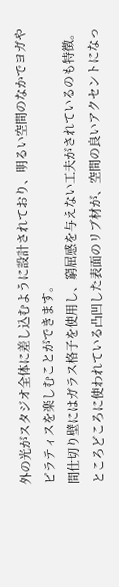外の光がスタジオ全体に差し込むように設計されており、明るい空間のなかでヨガやピラティスを楽しむことができます。
間仕切り壁にはガラス格子を使用し、窮屈感を与えない工夫がされているのも特徴。ところどころに使われている凸凹した表面のリブ材が、空間の良いアクセントになっ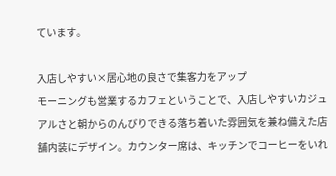ています。

入店しやすい×居心地の良さで集客力をアップ
モーニングも営業するカフェということで、入店しやすいカジュアルさと朝からのんびりできる落ち着いた雰囲気を兼ね備えた店舗内装にデザイン。カウンター席は、キッチンでコーヒーをいれ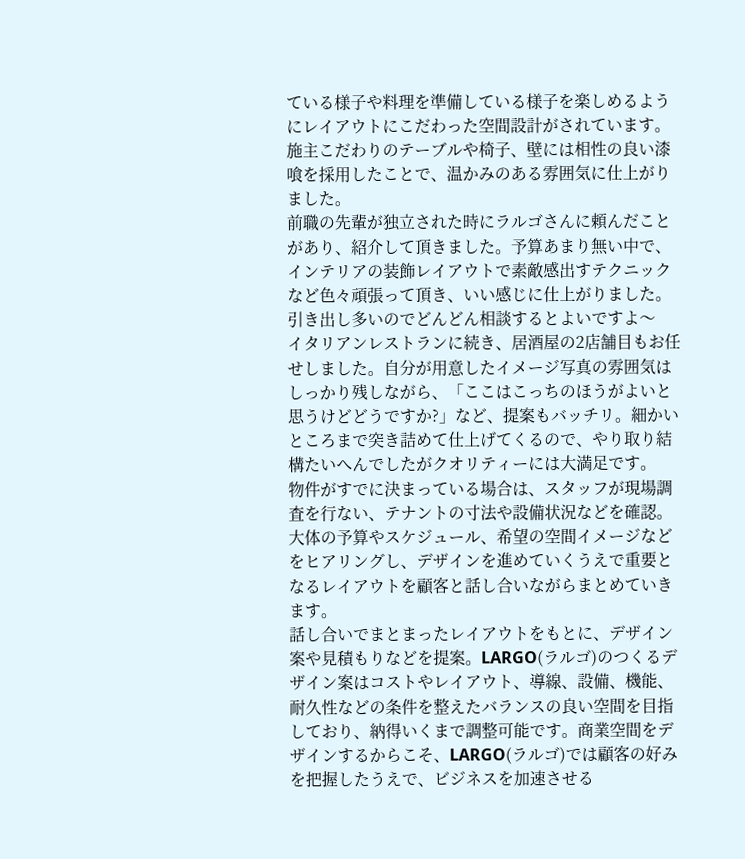ている様子や料理を準備している様子を楽しめるようにレイアウトにこだわった空間設計がされています。
施主こだわりのテーブルや椅子、壁には相性の良い漆喰を採用したことで、温かみのある雰囲気に仕上がりました。
前職の先輩が独立された時にラルゴさんに頼んだことがあり、紹介して頂きました。予算あまり無い中で、インテリアの装飾レイアウトで素敵感出すテクニックなど色々頑張って頂き、いい感じに仕上がりました。引き出し多いのでどんどん相談するとよいですよ〜
イタリアンレストランに続き、居酒屋の2店舗目もお任せしました。自分が用意したイメージ写真の雰囲気はしっかり残しながら、「ここはこっちのほうがよいと思うけどどうですか?」など、提案もバッチリ。細かいところまで突き詰めて仕上げてくるので、やり取り結構たいへんでしたがクオリティーには大満足です。
物件がすでに決まっている場合は、スタッフが現場調査を行ない、テナントの寸法や設備状況などを確認。大体の予算やスケジュール、希望の空間イメージなどをヒアリングし、デザインを進めていくうえで重要となるレイアウトを顧客と話し合いながらまとめていきます。
話し合いでまとまったレイアウトをもとに、デザイン案や見積もりなどを提案。LARGO(ラルゴ)のつくるデザイン案はコストやレイアウト、導線、設備、機能、耐久性などの条件を整えたバランスの良い空間を目指しており、納得いくまで調整可能です。商業空間をデザインするからこそ、LARGO(ラルゴ)では顧客の好みを把握したうえで、ビジネスを加速させる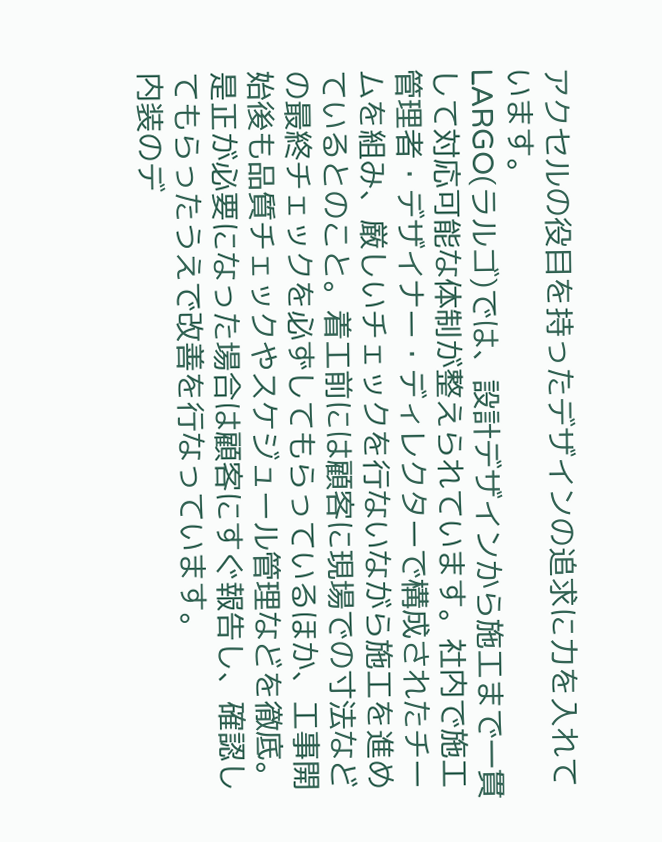アクセルの役目を持ったデザインの追求に力を入れています。
LARGO(ラルゴ)では、設計デザインから施工まで一貫して対応可能な体制が整えられています。社内で施工管理者・デザイナー・ディレクターで構成されたチームを組み、厳しいチェックを行ないながら施工を進めているとのこと。着工前には顧客に現場での寸法などの最終チェックを必ずしてもらっているほか、工事開始後も品質チェックやスケジュール管理などを徹底。是正が必要になった場合は顧客にすぐ報告し、確認してもらったうえで改善を行なっています。
内装のデ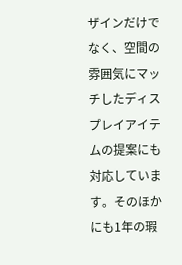ザインだけでなく、空間の雰囲気にマッチしたディスプレイアイテムの提案にも対応しています。そのほかにも1年の瑕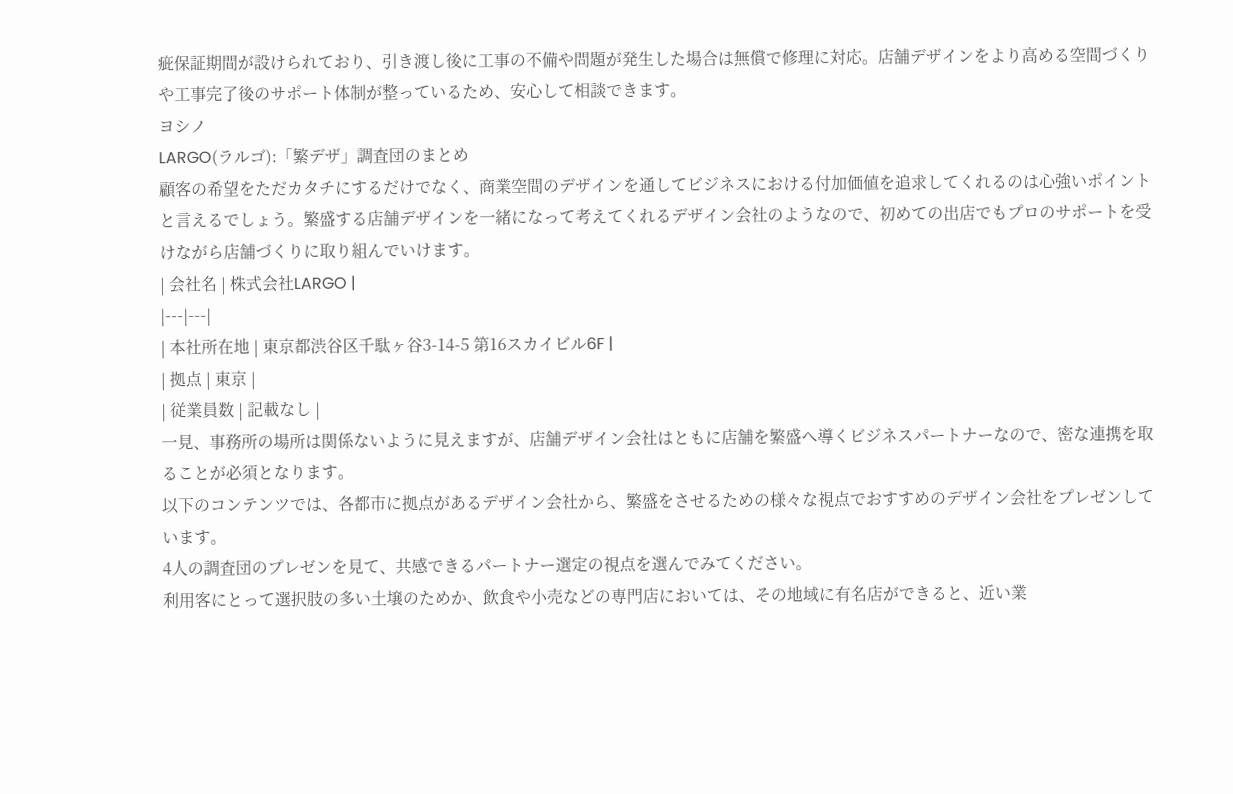疵保証期間が設けられており、引き渡し後に工事の不備や問題が発生した場合は無償で修理に対応。店舗デザインをより高める空間づくりや工事完了後のサポート体制が整っているため、安心して相談できます。
ヨシノ
LARGO(ラルゴ):「繁デザ」調査団のまとめ
顧客の希望をただカタチにするだけでなく、商業空間のデザインを通してビジネスにおける付加価値を追求してくれるのは心強いポイントと言えるでしょう。繁盛する店舗デザインを一緒になって考えてくれるデザイン会社のようなので、初めての出店でもプロのサポートを受けながら店舗づくりに取り組んでいけます。
| 会社名 | 株式会社LARGO |
|---|---|
| 本社所在地 | 東京都渋谷区千駄ヶ谷3-14-5 第16スカイビル6F |
| 拠点 | 東京 |
| 従業員数 | 記載なし |
一見、事務所の場所は関係ないように見えますが、店舗デザイン会社はともに店舗を繁盛へ導くビジネスパートナーなので、密な連携を取ることが必須となります。
以下のコンテンツでは、各都市に拠点があるデザイン会社から、繁盛をさせるための様々な視点でおすすめのデザイン会社をプレゼンしています。
4人の調査団のプレゼンを見て、共感できるパートナー選定の視点を選んでみてください。
利用客にとって選択肢の多い土壌のためか、飲食や小売などの専門店においては、その地域に有名店ができると、近い業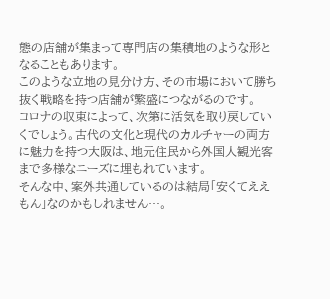態の店舗が集まって専門店の集積地のような形となることもあります。
このような立地の見分け方、その市場において勝ち抜く戦略を持つ店舗が繁盛につながるのです。
コロナの収束によって、次第に活気を取り戻していくでしょう。古代の文化と現代のカルチャーの両方に魅力を持つ大阪は、地元住民から外国人観光客まで多様なニーズに埋もれています。
そんな中、案外共通しているのは結局「安くてええもん」なのかもしれません…。